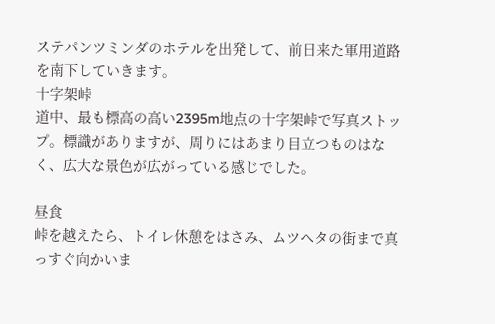ステパンツミンダのホテルを出発して、前日来た軍用道路を南下していきます。
十字架峠
道中、最も標高の高い2395m地点の十字架峠で写真ストップ。標識がありますが、周りにはあまり目立つものはなく、広大な景色が広がっている感じでした。

昼食
峠を越えたら、トイレ休憩をはさみ、ムツヘタの街まで真っすぐ向かいま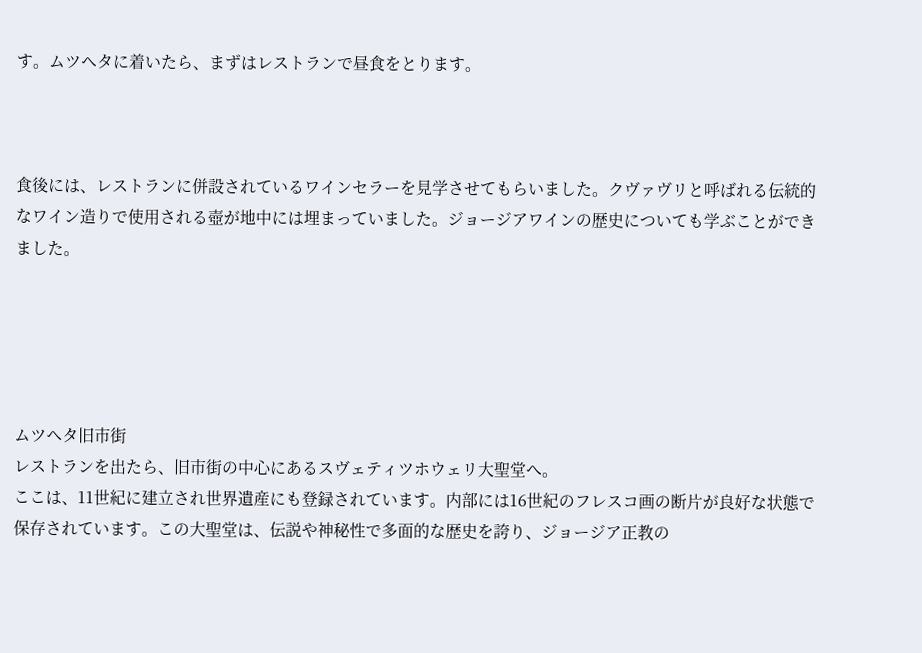す。ムツヘタに着いたら、まずはレストランで昼食をとります。



食後には、レストランに併設されているワインセラーを見学させてもらいました。クヴァヴリと呼ばれる伝統的なワイン造りで使用される壺が地中には埋まっていました。ジョージアワインの歴史についても学ぶことができました。





ムツヘタ旧市街
レストランを出たら、旧市街の中心にあるスヴェティツホウェリ大聖堂へ。
ここは、11世紀に建立され世界遺産にも登録されています。内部には16世紀のフレスコ画の断片が良好な状態で保存されています。この大聖堂は、伝説や神秘性で多面的な歴史を誇り、ジョージア正教の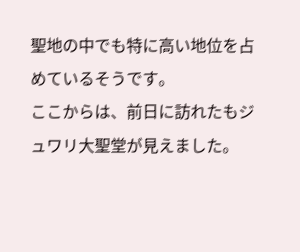聖地の中でも特に高い地位を占めているそうです。
ここからは、前日に訪れたもジュワリ大聖堂が見えました。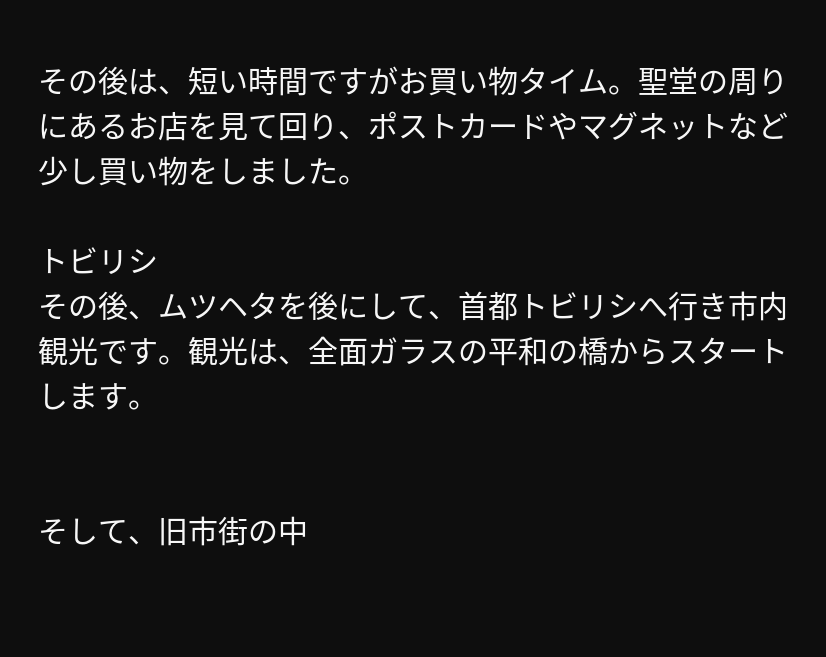その後は、短い時間ですがお買い物タイム。聖堂の周りにあるお店を見て回り、ポストカードやマグネットなど少し買い物をしました。

トビリシ
その後、ムツヘタを後にして、首都トビリシへ行き市内観光です。観光は、全面ガラスの平和の橋からスタートします。


そして、旧市街の中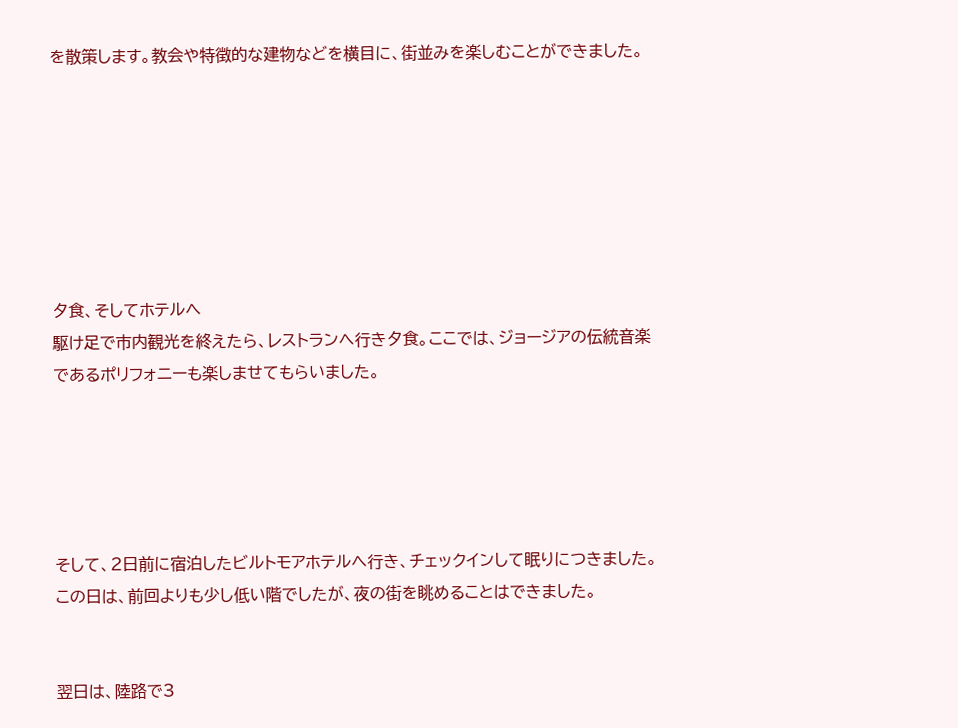を散策します。教会や特徴的な建物などを横目に、街並みを楽しむことができました。







夕食、そしてホテルへ
駆け足で市内観光を終えたら、レストランへ行き夕食。ここでは、ジョージアの伝統音楽であるポリフォニーも楽しませてもらいました。





そして、2日前に宿泊したビルトモアホテルへ行き、チェックインして眠りにつきました。この日は、前回よりも少し低い階でしたが、夜の街を眺めることはできました。


翌日は、陸路で3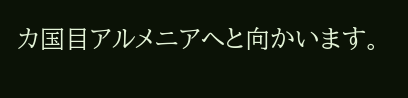カ国目アルメニアへと向かいます。